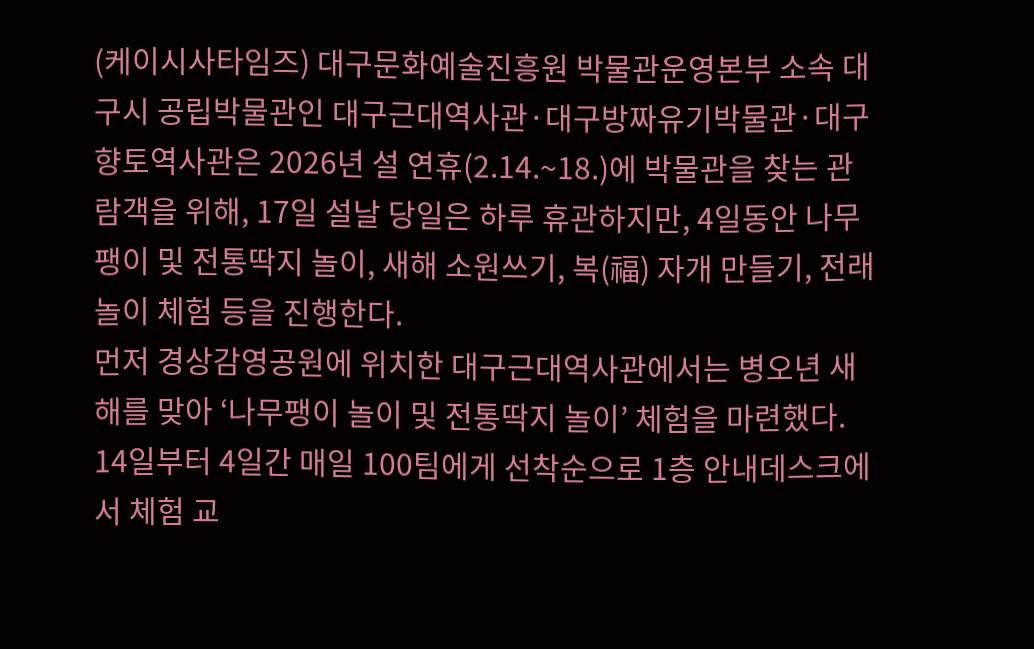(케이시사타임즈) 대구문화예술진흥원 박물관운영본부 소속 대구시 공립박물관인 대구근대역사관·대구방짜유기박물관·대구향토역사관은 2026년 설 연휴(2.14.~18.)에 박물관을 찾는 관람객을 위해, 17일 설날 당일은 하루 휴관하지만, 4일동안 나무팽이 및 전통딱지 놀이, 새해 소원쓰기, 복(福) 자개 만들기, 전래놀이 체험 등을 진행한다.
먼저 경상감영공원에 위치한 대구근대역사관에서는 병오년 새해를 맞아 ‘나무팽이 놀이 및 전통딱지 놀이’ 체험을 마련했다.
14일부터 4일간 매일 100팀에게 선착순으로 1층 안내데스크에서 체험 교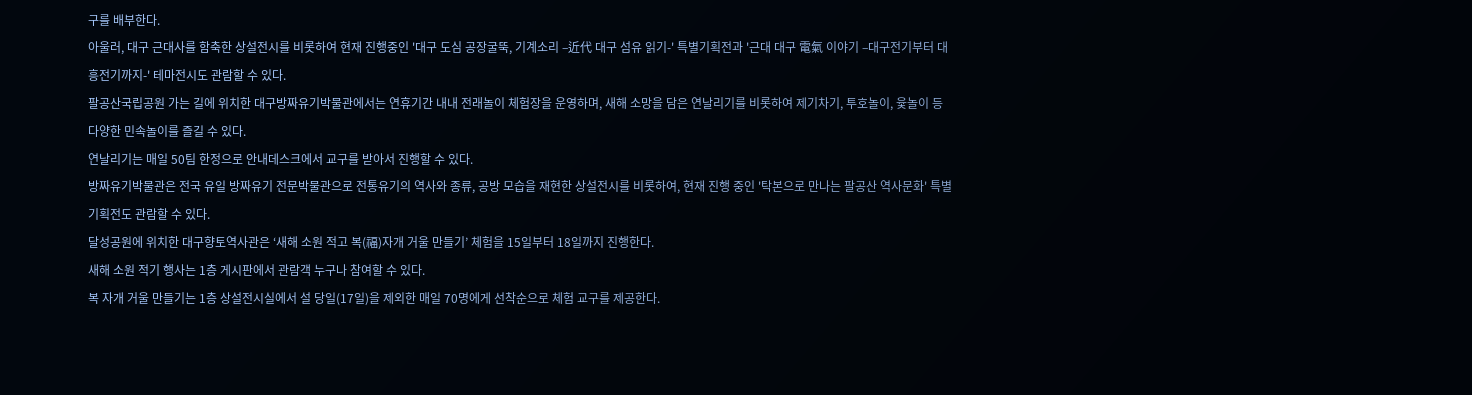구를 배부한다.
아울러, 대구 근대사를 함축한 상설전시를 비롯하여 현재 진행중인 '대구 도심 공장굴뚝, 기계소리 –近代 대구 섬유 읽기-' 특별기획전과 '근대 대구 電氣 이야기 –대구전기부터 대흥전기까지-' 테마전시도 관람할 수 있다.
팔공산국립공원 가는 길에 위치한 대구방짜유기박물관에서는 연휴기간 내내 전래놀이 체험장을 운영하며, 새해 소망을 담은 연날리기를 비롯하여 제기차기, 투호놀이, 윷놀이 등 다양한 민속놀이를 즐길 수 있다.
연날리기는 매일 50팀 한정으로 안내데스크에서 교구를 받아서 진행할 수 있다.
방짜유기박물관은 전국 유일 방짜유기 전문박물관으로 전통유기의 역사와 종류, 공방 모습을 재현한 상설전시를 비롯하여, 현재 진행 중인 '탁본으로 만나는 팔공산 역사문화' 특별기획전도 관람할 수 있다.
달성공원에 위치한 대구향토역사관은 ‘새해 소원 적고 복(福)자개 거울 만들기’ 체험을 15일부터 18일까지 진행한다.
새해 소원 적기 행사는 1층 게시판에서 관람객 누구나 참여할 수 있다.
복 자개 거울 만들기는 1층 상설전시실에서 설 당일(17일)을 제외한 매일 70명에게 선착순으로 체험 교구를 제공한다.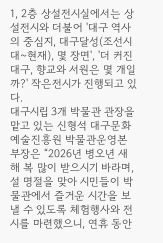1, 2층 상설전시실에서는 상설전시와 더불어 '대구 역사의 중심지, 대구달성(조선시대~현재), 몇 장면', '더 커진 대구, 향교와 서원은 몇 개일까?' 작은전시가 진행되고 있다.
대구시립 3개 박물관 관장을 맡고 있는 신형석 대구문화예술진흥원 박물관운영본부장은 “2026년 병오년 새해 복 많이 받으시기 바라며, 설 명절을 맞아 시민들이 박물관에서 즐거운 시간을 보낼 수 있도록 체험행사와 전시를 마련했으니, 연휴 동안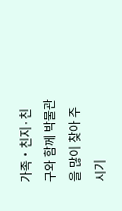가족・친지·친구와 함께 박물관을 많이 찾아 주시기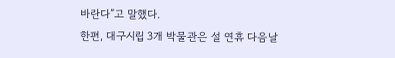바란다”고 말했다.
한편, 대구시립 3개 박물관은 설 연휴 다음날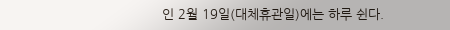인 2월 19일(대체휴관일)에는 하루 쉰다.